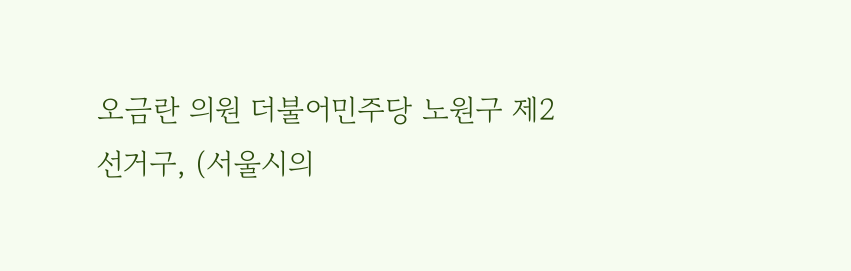오금란 의원 더불어민주당 노원구 제2선거구, (서울시의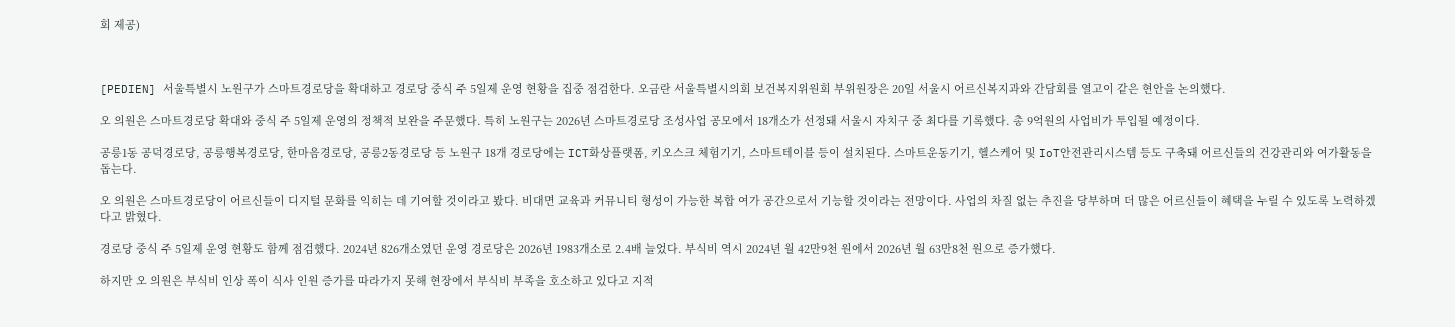회 제공)



[PEDIEN] 서울특별시 노원구가 스마트경로당을 확대하고 경로당 중식 주 5일제 운영 현황을 집중 점검한다. 오금란 서울특별시의회 보건복지위원회 부위원장은 20일 서울시 어르신복지과와 간담회를 열고이 같은 현안을 논의했다.

오 의원은 스마트경로당 확대와 중식 주 5일제 운영의 정책적 보완을 주문했다. 특히 노원구는 2026년 스마트경로당 조성사업 공모에서 18개소가 선정돼 서울시 자치구 중 최다를 기록했다. 총 9억원의 사업비가 투입될 예정이다.

공릉1동 공덕경로당, 공릉행복경로당, 한마음경로당, 공릉2동경로당 등 노원구 18개 경로당에는 ICT화상플랫폼, 키오스크 체험기기, 스마트테이블 등이 설치된다. 스마트운동기기, 헬스케어 및 IoT안전관리시스템 등도 구축돼 어르신들의 건강관리와 여가활동을 돕는다.

오 의원은 스마트경로당이 어르신들이 디지털 문화를 익히는 데 기여할 것이라고 봤다. 비대면 교육과 커뮤니티 형성이 가능한 복합 여가 공간으로서 기능할 것이라는 전망이다. 사업의 차질 없는 추진을 당부하며 더 많은 어르신들이 혜택을 누릴 수 있도록 노력하겠다고 밝혔다.

경로당 중식 주 5일제 운영 현황도 함께 점검했다. 2024년 826개소였던 운영 경로당은 2026년 1983개소로 2.4배 늘었다. 부식비 역시 2024년 월 42만9천 원에서 2026년 월 63만8천 원으로 증가했다.

하지만 오 의원은 부식비 인상 폭이 식사 인원 증가를 따라가지 못해 현장에서 부식비 부족을 호소하고 있다고 지적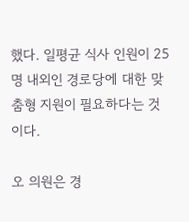했다. 일평균 식사 인원이 25명 내외인 경로당에 대한 맞춤형 지원이 필요하다는 것이다.

오 의원은 경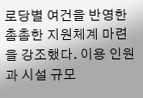로당별 여건을 반영한 촘촘한 지원체계 마련을 강조했다. 이용 인원과 시설 규모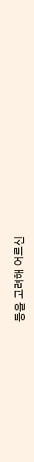등을 고려해 어르신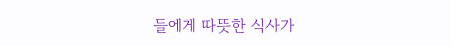들에게 따뜻한 식사가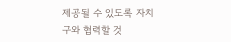제공될 수 있도록 자치구와 협력할 것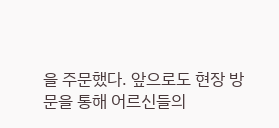을 주문했다. 앞으로도 현장 방문을 통해 어르신들의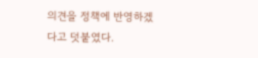의견을 정책에 반영하겠다고 덧붙였다.